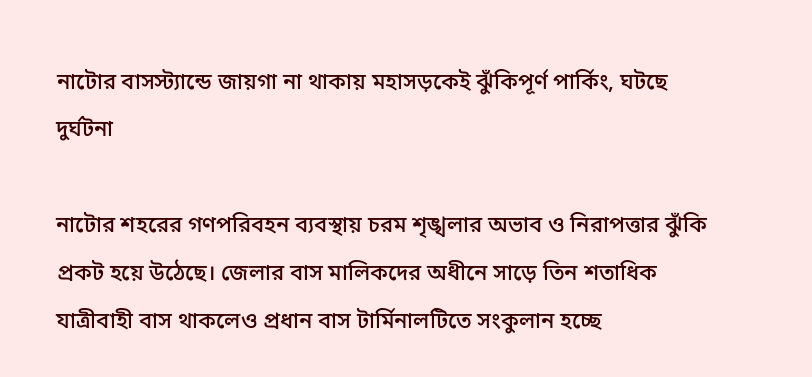নাটোর বাসস্ট্যান্ডে জায়গা না থাকায় মহাসড়কেই ঝুঁকিপূর্ণ পার্কিং, ঘটছে দুর্ঘটনা

নাটোর শহরের গণপরিবহন ব্যবস্থায় চরম শৃঙ্খলার অভাব ও নিরাপত্তার ঝুঁকি প্রকট হয়ে উঠেছে। জেলার বাস মালিকদের অধীনে সাড়ে তিন শতাধিক যাত্রীবাহী বাস থাকলেও প্রধান বাস টার্মিনালটিতে সংকুলান হচ্ছে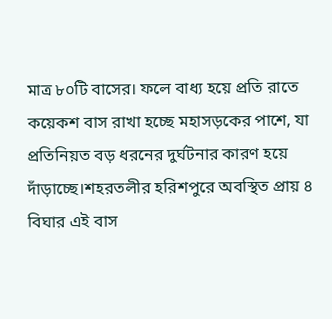মাত্র ৮০টি বাসের। ফলে বাধ্য হয়ে প্রতি রাতে কয়েকশ বাস রাখা হচ্ছে মহাসড়কের পাশে, যা প্রতিনিয়ত বড় ধরনের দুর্ঘটনার কারণ হয়ে দাঁড়াচ্ছে।শহরতলীর হরিশপুরে অবস্থিত প্রায় ৪ বিঘার এই বাস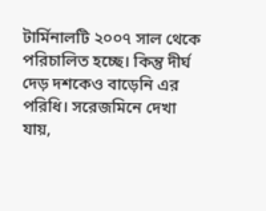টার্মিনালটি ২০০৭ সাল থেকে পরিচালিত হচ্ছে। কিন্তু দীর্ঘ দেড় দশকেও বাড়েনি এর পরিধি। সরেজমিনে দেখা যায়,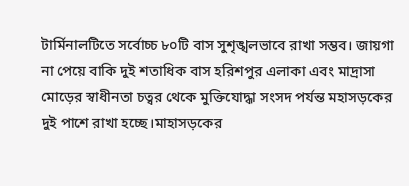টার্মিনালটিতে সর্বোচ্চ ৮০টি বাস সুশৃঙ্খলভাবে রাখা সম্ভব। জায়গা না পেয়ে বাকি দুই শতাধিক বাস হরিশপুর এলাকা এবং মাদ্রাসা মোড়ের স্বাধীনতা চত্বর থেকে মুক্তিযোদ্ধা সংসদ পর্যন্ত মহাসড়কের দুই পাশে রাখা হচ্ছে।মাহাসড়কের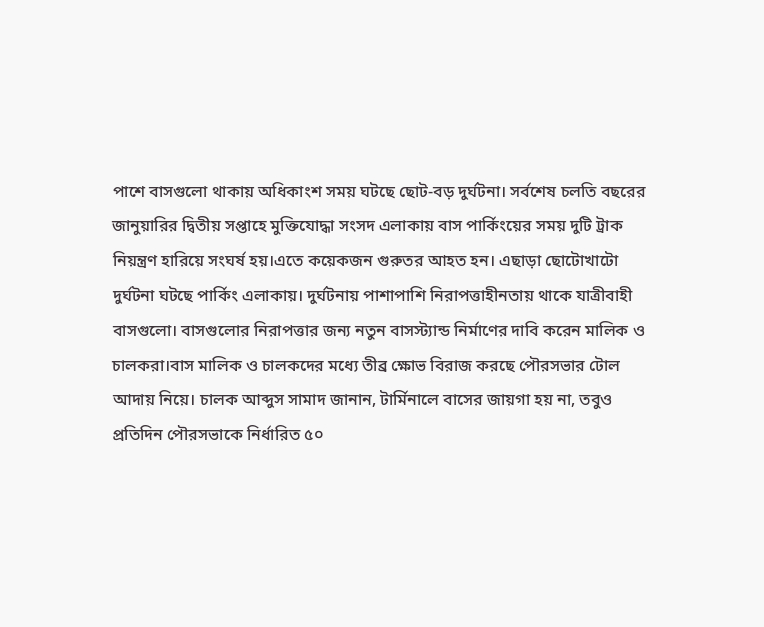পাশে বাসগুলো থাকায় অধিকাংশ সময় ঘটছে ছোট-বড় দুর্ঘটনা। সর্বশেষ চলতি বছরের জানুয়ারির দ্বিতীয় সপ্তাহে মুক্তিযোদ্ধা সংসদ এলাকায় বাস পার্কিংয়ের সময় দুটি ট্রাক নিয়ন্ত্রণ হারিয়ে সংঘর্ষ হয়।এতে কয়েকজন গুরুতর আহত হন। এছাড়া ছোটোখাটো দুর্ঘটনা ঘটছে পার্কিং এলাকায়। দুর্ঘটনায় পাশাপাশি নিরাপত্তাহীনতায় থাকে যাত্রীবাহী বাসগুলো। বাসগুলোর নিরাপত্তার জন্য নতুন বাসস্ট্যান্ড নির্মাণের দাবি করেন মালিক ও চালকরা।বাস মালিক ও চালকদের মধ্যে তীব্র ক্ষোভ বিরাজ করছে পৌরসভার টোল আদায় নিয়ে। চালক আব্দুস সামাদ জানান, টার্মিনালে বাসের জায়গা হয় না, তবুও প্রতিদিন পৌরসভাকে নির্ধারিত ৫০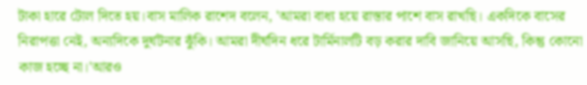টাকা হারে টোল দিতে হয়।বাস মালিক রাশেদ বলেন, 'আমরা বাধ্য হয়ে রাস্তার পাশে বাস রাখছি। একদিকে বাসের নিরাপত্তা নেই, অন্যদিকে দুর্ঘটনার ঝুঁকি। আমরা দীর্ঘদিন ধরে টার্মিনালটি বড় করার দাবি জানিয়ে আসছি, কিন্তু কোনো কাজ হচ্ছে না।'আরও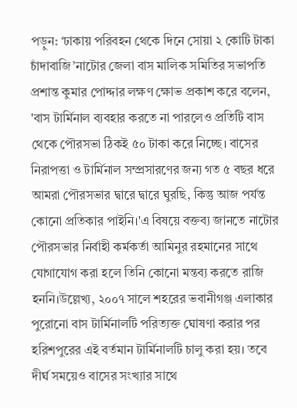পড়ুন: ‘ঢাকায় পরিবহন থেকে দিনে সোয়া ২ কোটি টাকা চাঁদাবাজি’নাটোর জেলা বাস মালিক সমিতির সভাপতি প্রশান্ত কুমার পোদ্দার লক্ষণ ক্ষোভ প্রকাশ করে বলেন, 'বাস টার্মিনাল ব্যবহার করতে না পারলেও প্রতিটি বাস থেকে পৌরসভা ঠিকই ৫০ টাকা করে নিচ্ছে। বাসের নিরাপত্তা ও টার্মিনাল সম্প্রসারণের জন্য গত ৫ বছর ধরে আমরা পৌরসভার দ্বারে দ্বারে ঘুরছি, কিন্তু আজ পর্যন্ত কোনো প্রতিকার পাইনি।'এ বিষয়ে বক্তব্য জানতে নাটোর পৌরসভার নির্বাহী কর্মকর্তা আমিনুর রহমানের সাথে যোগাযোগ করা হলে তিনি কোনো মন্তব্য করতে রাজি হননি।উল্লেখ্য, ২০০৭ সালে শহরের ভবানীগঞ্জ এলাকার পুরোনো বাস টার্মিনালটি পরিত্যক্ত ঘোষণা করার পর হরিশপুরের এই বর্তমান টার্মিনালটি চালু করা হয়। তবে দীর্ঘ সময়েও বাসের সংখ্যার সাথে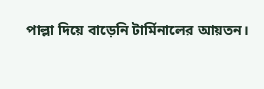পাল্লা দিয়ে বাড়েনি টার্মিনালের আয়তন।